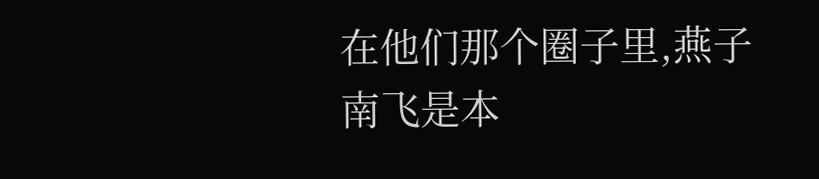在他们那个圈子里,燕子南飞是本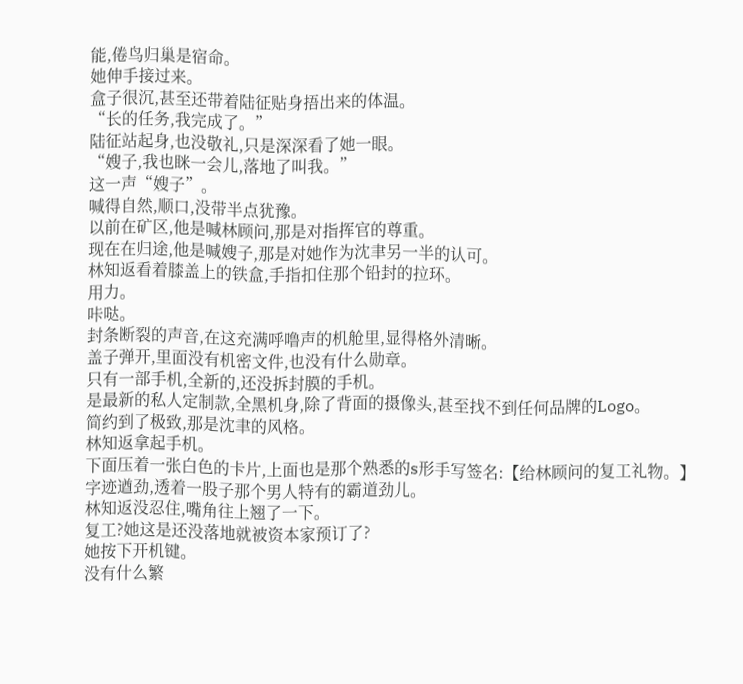能,倦鸟归巢是宿命。
她伸手接过来。
盒子很沉,甚至还带着陆征贴身捂出来的体温。
“长的任务,我完成了。”
陆征站起身,也没敬礼,只是深深看了她一眼。
“嫂子,我也眯一会儿,落地了叫我。”
这一声“嫂子”。
喊得自然,顺口,没带半点犹豫。
以前在矿区,他是喊林顾问,那是对指挥官的尊重。
现在在归途,他是喊嫂子,那是对她作为沈聿另一半的认可。
林知返看着膝盖上的铁盒,手指扣住那个铅封的拉环。
用力。
咔哒。
封条断裂的声音,在这充满呼噜声的机舱里,显得格外清晰。
盖子弹开,里面没有机密文件,也没有什么勋章。
只有一部手机,全新的,还没拆封膜的手机。
是最新的私人定制款,全黑机身,除了背面的摄像头,甚至找不到任何品牌的Logo。
简约到了极致,那是沈聿的风格。
林知返拿起手机。
下面压着一张白色的卡片,上面也是那个熟悉的s形手写签名:【给林顾问的复工礼物。】
字迹遒劲,透着一股子那个男人特有的霸道劲儿。
林知返没忍住,嘴角往上翘了一下。
复工?她这是还没落地就被资本家预订了?
她按下开机键。
没有什么繁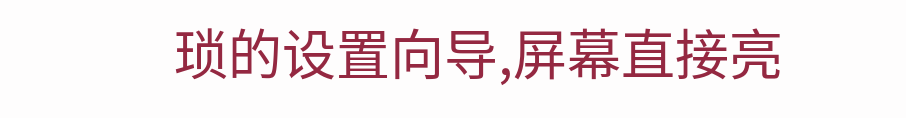琐的设置向导,屏幕直接亮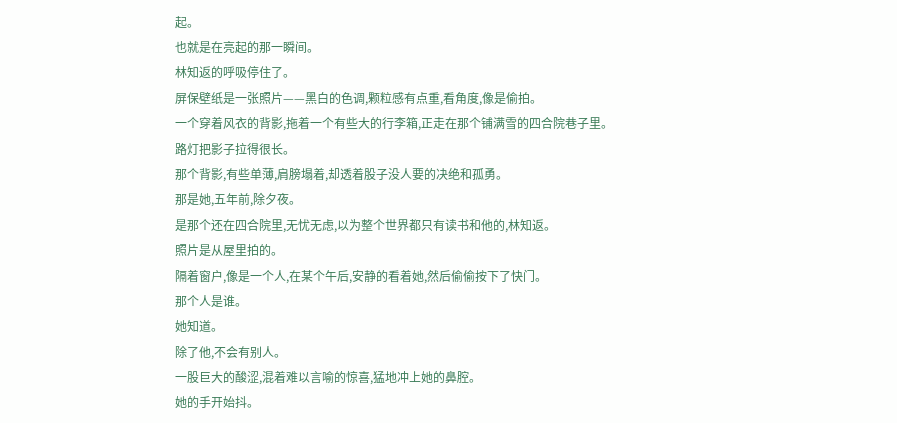起。
也就是在亮起的那一瞬间。
林知返的呼吸停住了。
屏保壁纸是一张照片——黑白的色调,颗粒感有点重,看角度,像是偷拍。
一个穿着风衣的背影,拖着一个有些大的行李箱,正走在那个铺满雪的四合院巷子里。
路灯把影子拉得很长。
那个背影,有些单薄,肩膀塌着,却透着股子没人要的决绝和孤勇。
那是她,五年前,除夕夜。
是那个还在四合院里,无忧无虑,以为整个世界都只有读书和他的,林知返。
照片是从屋里拍的。
隔着窗户,像是一个人,在某个午后,安静的看着她,然后偷偷按下了快门。
那个人是谁。
她知道。
除了他,不会有别人。
一股巨大的酸涩,混着难以言喻的惊喜,猛地冲上她的鼻腔。
她的手开始抖。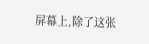屏幕上,除了这张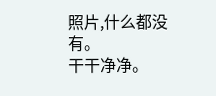照片,什么都没有。
干干净净。